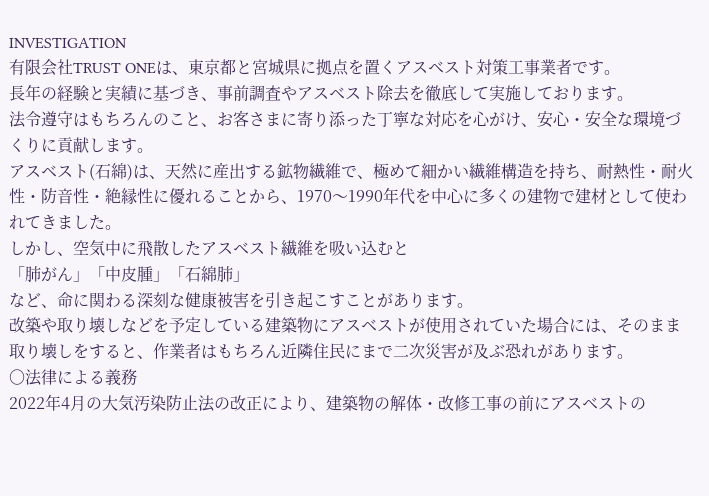INVESTIGATION
有限会社TRUST ONEは、東京都と宮城県に拠点を置くアスベスト対策工事業者です。
長年の経験と実績に基づき、事前調査やアスベスト除去を徹底して実施しております。
法令遵守はもちろんのこと、お客さまに寄り添った丁寧な対応を心がけ、安心・安全な環境づくりに貢献します。
アスベスト(石綿)は、天然に産出する鉱物繊維で、極めて細かい繊維構造を持ち、耐熱性・耐火性・防音性・絶縁性に優れることから、1970〜1990年代を中心に多くの建物で建材として使われてきました。
しかし、空気中に飛散したアスベスト繊維を吸い込むと
「肺がん」「中皮腫」「石綿肺」
など、命に関わる深刻な健康被害を引き起こすことがあります。
改築や取り壊しなどを予定している建築物にアスベストが使用されていた場合には、そのまま取り壊しをすると、作業者はもちろん近隣住民にまで二次災害が及ぶ恐れがあります。
〇法律による義務
2022年4月の大気汚染防止法の改正により、建築物の解体・改修工事の前にアスベストの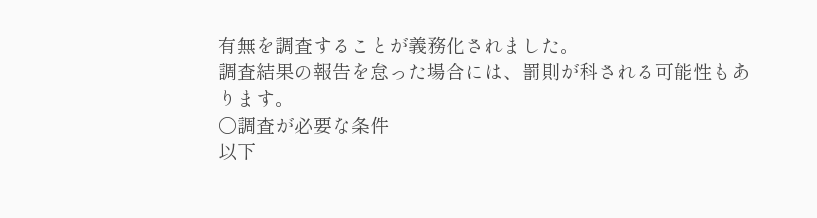有無を調査することが義務化されました。
調査結果の報告を怠った場合には、罰則が科される可能性もあります。
〇調査が必要な条件
以下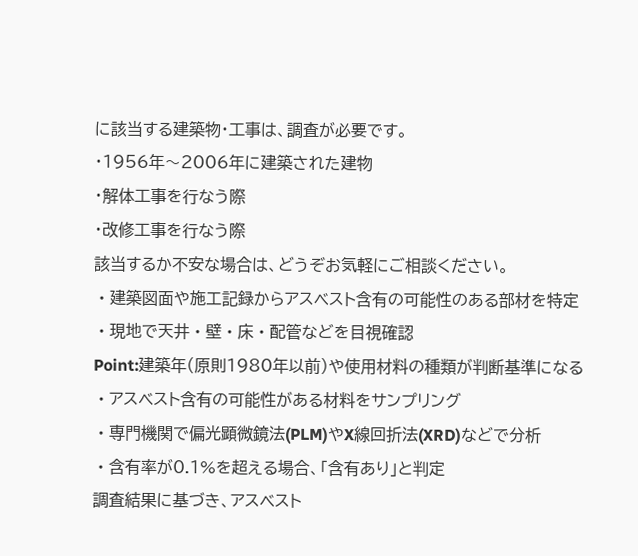に該当する建築物・工事は、調査が必要です。
・1956年〜2006年に建築された建物
・解体工事を行なう際
・改修工事を行なう際
該当するか不安な場合は、どうぞお気軽にご相談ください。
‧建築図⾯や施⼯記録からアスベスト含有の可能性のある部材を特定
‧現地で天井‧壁‧床‧配管などを⽬視確認
Point:建築年(原則1980年以前)や使⽤材料の種類が判断基準になる
‧アスベスト含有の可能性がある材料をサンプリング
‧専⾨機関で偏光顕微鏡法(PLM)やX線回折法(XRD)などで分析
‧含有率が0.1%を超える場合、「含有あり」と判定
調査結果に基づき、アスベスト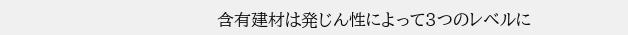含有建材は発じん性によって3つのレベルに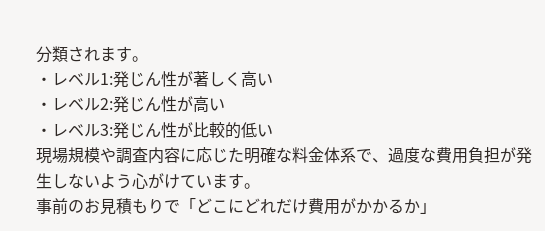分類されます。
・レベル1:発じん性が著しく高い
・レベル2:発じん性が高い
・レベル3:発じん性が比較的低い
現場規模や調査内容に応じた明確な料金体系で、過度な費用負担が発生しないよう心がけています。
事前のお見積もりで「どこにどれだけ費用がかかるか」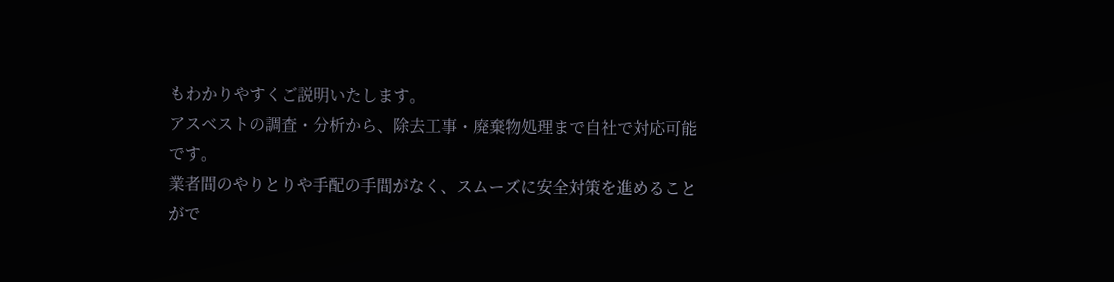もわかりやすくご説明いたします。
アスベストの調査・分析から、除去工事・廃棄物処理まで自社で対応可能です。
業者間のやりとりや手配の手間がなく、スムーズに安全対策を進めることがで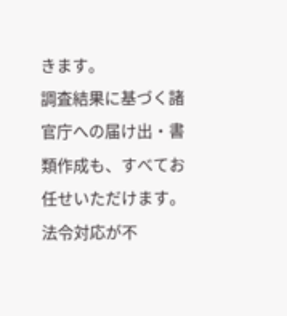きます。
調査結果に基づく諸官庁への届け出・書類作成も、すべてお任せいただけます。
法令対応が不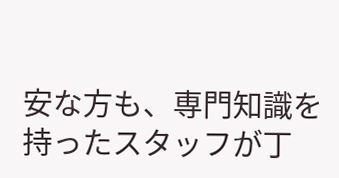安な方も、専門知識を持ったスタッフが丁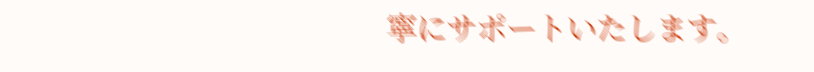寧にサポートいたします。